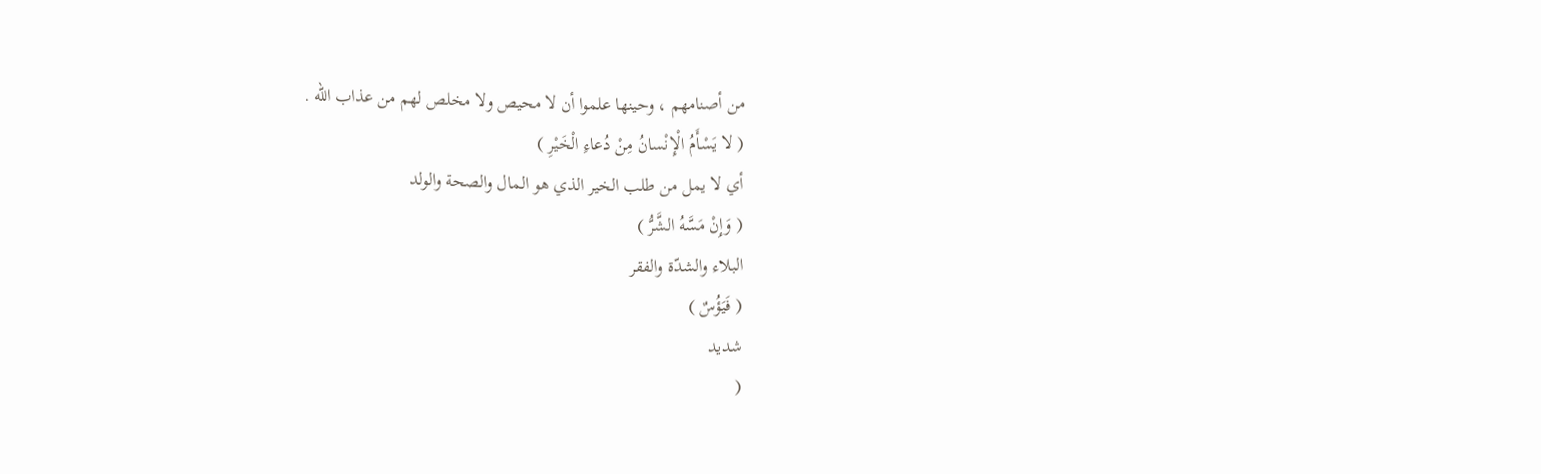من أصنامهم ، وحينها علموا أن لا محيص ولا مخلص لهم من عذاب اللّه .
( لا يَسْأَمُ الْإِنْسانُ مِنْ دُعاءِ الْخَيْرِ )
أي لا يمل من طلب الخير الذي هو المال والصحة والولد
( وَإِنْ مَسَّهُ الشَّرُّ )
البلاء والشدّة والفقر
( فَيَؤُسٌ )
شديد
(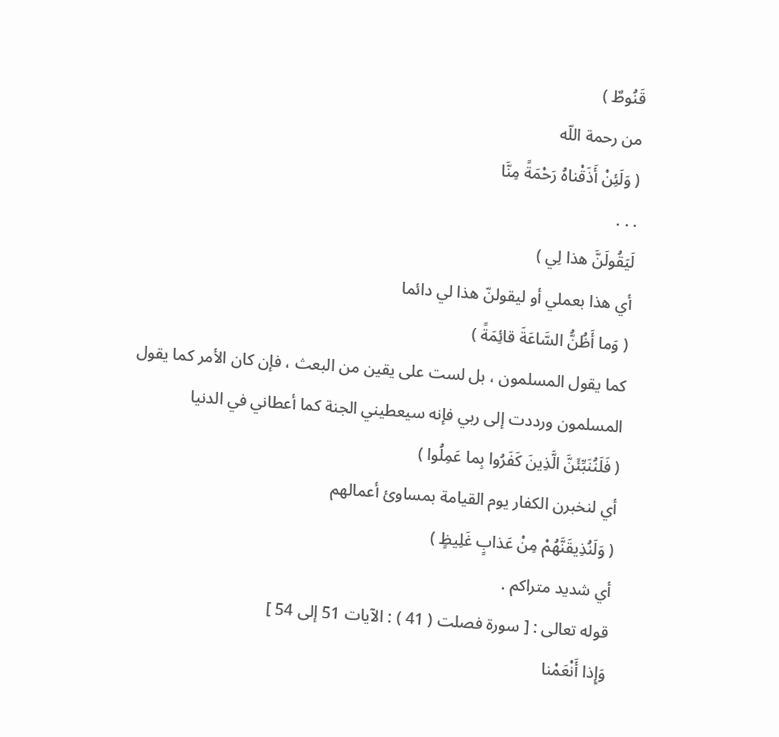قَنُوطٌ )
من رحمة اللّه
( وَلَئِنْ أَذَقْناهُ رَحْمَةً مِنَّا
. . .
لَيَقُولَنَّ هذا لِي )
أي هذا بعملي أو ليقولنّ هذا لي دائما
( وَما أَظُنُّ السَّاعَةَ قائِمَةً )
كما يقول المسلمون ، بل لست على يقين من البعث ، فإن كان الأمر كما يقول المسلمون ورددت إلى ربي فإنه سيعطيني الجنة كما أعطاني في الدنيا
( فَلَنُنَبِّئَنَّ الَّذِينَ كَفَرُوا بِما عَمِلُوا )
أي لنخبرن الكفار يوم القيامة بمساوئ أعمالهم
( وَلَنُذِيقَنَّهُمْ مِنْ عَذابٍ غَلِيظٍ )
أي شديد متراكم .
قوله تعالى : [ سورة فصلت ( 41 ) : الآيات 51 إلى 54 ]
وَإِذا أَنْعَمْنا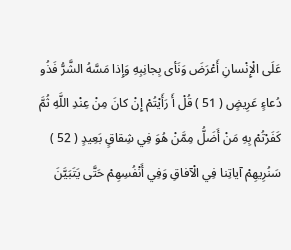عَلَى الْإِنْسانِ أَعْرَضَ وَنَأى بِجانِبِهِ وَإِذا مَسَّهُ الشَّرُّ فَذُو دُعاءٍ عَرِيضٍ ( 51 ) قُلْ أَ رَأَيْتُمْ إِنْ كانَ مِنْ عِنْدِ اللَّهِ ثُمَّ كَفَرْتُمْ بِهِ مَنْ أَضَلُّ مِمَّنْ هُوَ فِي شِقاقٍ بَعِيدٍ ( 52 ) سَنُرِيهِمْ آياتِنا فِي الْآفاقِ وَفِي أَنْفُسِهِمْ حَتَّى يَتَبَيَّنَ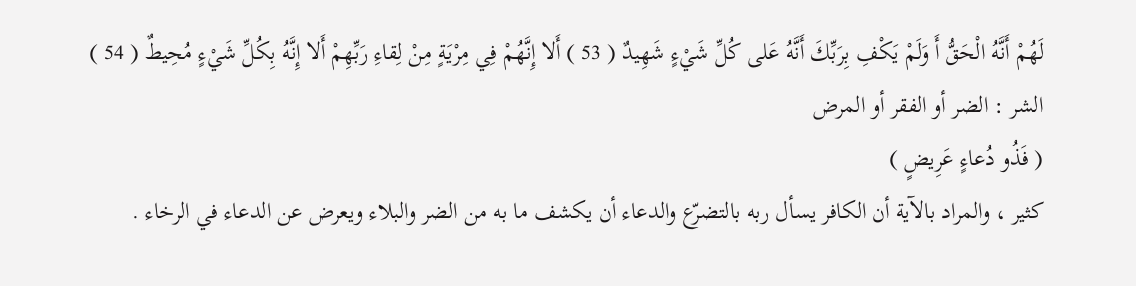لَهُمْ أَنَّهُ الْحَقُّ أَ وَلَمْ يَكْفِ بِرَبِّكَ أَنَّهُ عَلى كُلِّ شَيْءٍ شَهِيدٌ ( 53 ) أَلا إِنَّهُمْ فِي مِرْيَةٍ مِنْ لِقاءِ رَبِّهِمْ أَلا إِنَّهُ بِكُلِّ شَيْءٍ مُحِيطٌ ( 54 )
الشر : الضر أو الفقر أو المرض
( فَذُو دُعاءٍ عَرِيضٍ )
كثير ، والمراد بالآية أن الكافر يسأل ربه بالتضرّع والدعاء أن يكشف ما به من الضر والبلاء ويعرض عن الدعاء في الرخاء .